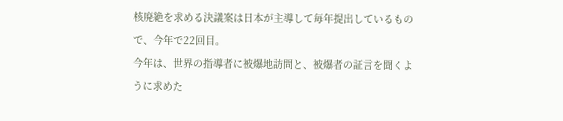核廃絶を求める決議案は日本が主導して毎年提出しているもので、今年で22回目。
今年は、世界の指導者に被爆地訪問と、被爆者の証言を聞くように求めた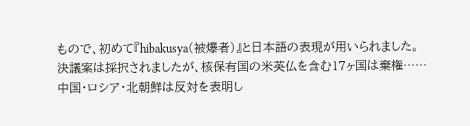もので、初めて『hibakusya(被爆者)』と日本語の表現が用いられました。
決議案は採択されましたが、核保有国の米英仏を含む17ヶ国は棄権……
中国・ロシア・北朝鮮は反対を表明し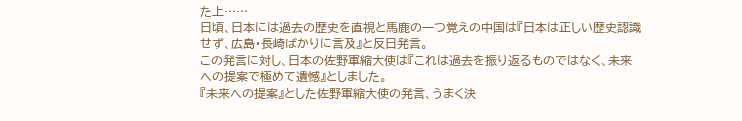た上……
日頃、日本には過去の歴史を直視と馬鹿の一つ覚えの中国は『日本は正しい歴史認識せず、広島・長崎ばかりに言及』と反日発言。
この発言に対し、日本の佐野軍縮大使は『これは過去を振り返るものではなく、未来への提案で極めて遺憾』としました。
『未来への提案』とした佐野軍縮大使の発言、うまく決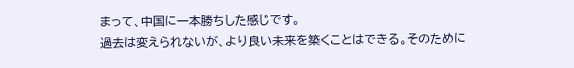まって、中国に一本勝ちした感じです。
過去は変えられないが、より良い未来を築くことはできる。そのために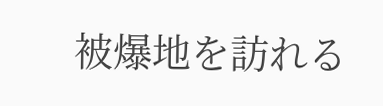被爆地を訪れる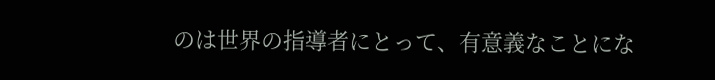のは世界の指導者にとって、有意義なことにな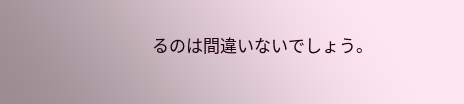るのは間違いないでしょう。